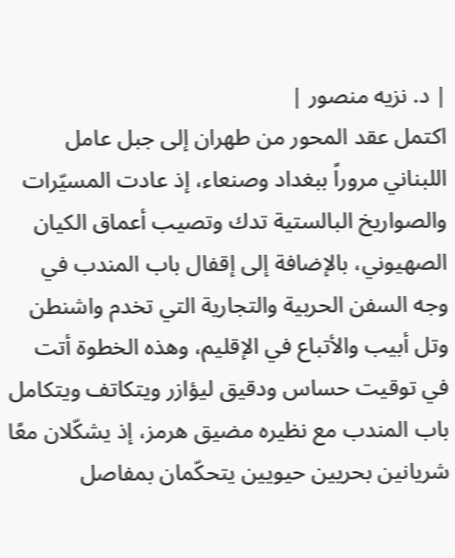| د. نزيه منصور |
اكتمل عقد المحور من طهران إلى جبل عامل اللبناني مروراً ببغداد وصنعاء، إذ عادت المسيّرات والصواريخ البالستية تدك وتصيب أعماق الكيان الصهيوني، بالإضافة إلى إقفال باب المندب في وجه السفن الحربية والتجارية التي تخدم واشنطن وتل أبيب والأتباع في الإقليم، وهذه الخطوة أتت في توقيت حساس ودقيق ليؤازر ويتكاتف ويتكامل باب المندب مع نظيره مضيق هرمز، إذ يشكّلان معًا شريانين بحريين حيويين يتحكّمان بمفاصل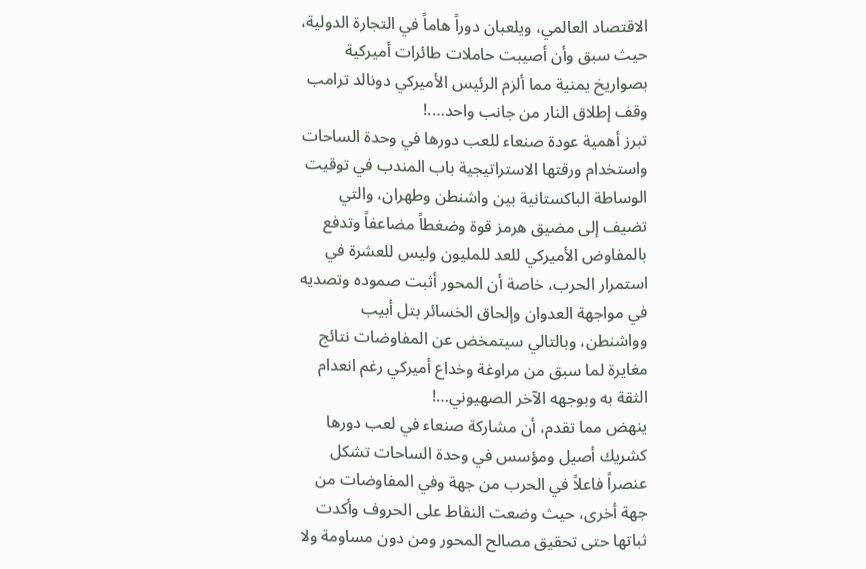الاقتصاد العالمي، ويلعبان دوراً هاماً في التجارة الدولية، حيث سبق وأن أصيبت حاملات طائرات أميركية بصواريخ يمنية مما ألزم الرئيس الأميركي دونالد ترامب وقف إطلاق النار من جانب واحد….!
تبرز أهمية عودة صنعاء للعب دورها في وحدة الساحات واستخدام ورقتها الاستراتيجية باب المندب في توقيت الوساطة الباكستانية بين واشنطن وطهران، والتي تضيف إلى مضيق هرمز قوة وضغطاً مضاعفاً وتدفع بالمفاوض الأميركي للعد للمليون وليس للعشرة في استمرار الحرب، خاصة أن المحور أثبت صموده وتصديه في مواجهة العدوان وإلحاق الخسائر بتل أبيب وواشنطن، وبالتالي سيتمخض عن المفاوضات نتائج مغايرة لما سبق من مراوغة وخداع أميركي رغم انعدام الثقة به وبوجهه الآخر الصهيوني…!
ينهض مما تقدم، أن مشاركة صنعاء في لعب دورها كشريك أصيل ومؤسس في وحدة الساحات تشكل عنصراً فاعلاً في الحرب من جهة وفي المفاوضات من جهة أخرى، حيث وضعت النقاط على الحروف وأكدت ثباتها حتى تحقيق مصالح المحور ومن دون مساومة ولا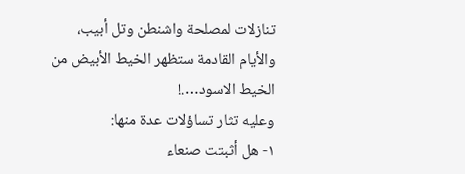تنازلات لمصلحة واشنطن وتل أبيب، والأيام القادمة ستظهر الخيط الأبيض من الخيط الاسود….!
وعليه تثار تساؤلات عدة منها:
١- هل أثبتت صنعاء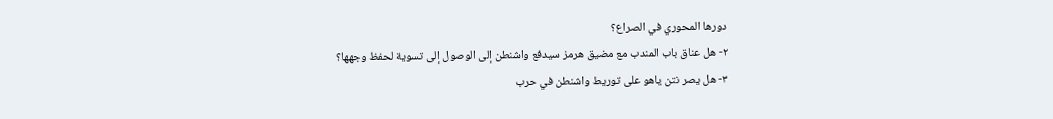دورها المحوري في الصراع؟
٢- هل عناق باب المندب مع مضيق هرمز سيدفع واشنطن إلى الوصول إلى تسوية لحفظ وجهها؟
٣- هل يصر نتن ياهو على توريط واشنطن في حرب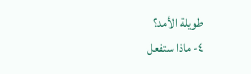طويلة الأمد؟
٤- ماذا ستفعل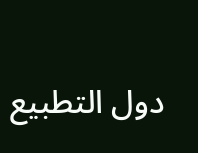دول التطبيع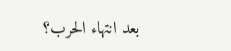بعد انتهاء الحرب؟